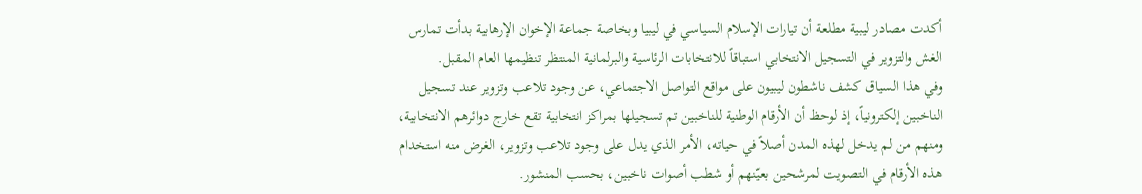أكدت مصادر ليبية مطلعة أن تيارات الإسلام السياسي في ليبيا وبخاصة جماعة الإخوان الإرهابية بدأت تمارس الغش والتزوير في التسجيل الانتخابي استباقاً للانتخابات الرئاسية والبرلمانية المنتظر تنظيمها العام المقبل.
وفي هذا السياق كشف ناشطون ليبيون على مواقع التواصل الاجتماعي، عن وجود تلاعب وتزوير عند تسجيل الناخبين إلكترونياً، إذ لوحظ أن الأرقام الوطنية للناخبين تم تسجيلها بمراكز انتخابية تقع خارج دوائرهم الانتخابية، ومنهم من لم يدخل لهذه المدن أصلاً في حياته، الأمر الذي يدل على وجود تلاعب وتزوير، الغرض منه استخدام هذه الأرقام في التصويت لمرشحين بعيّنهم أو شطب أصوات ناخبين، بحسب المنشور.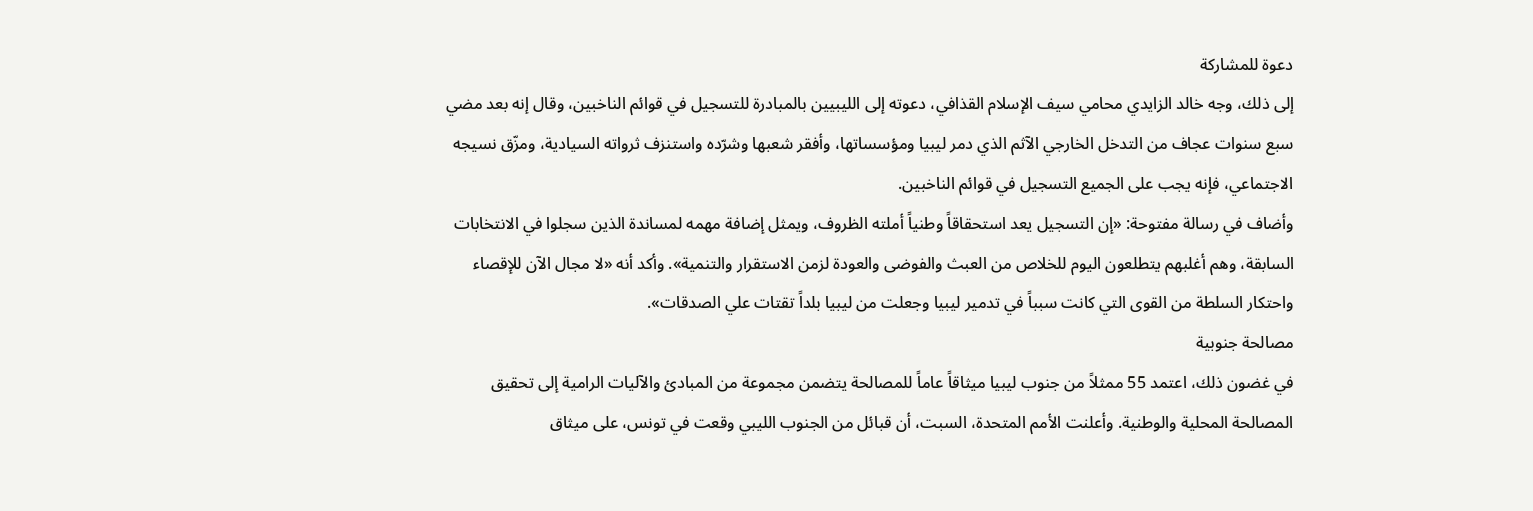دعوة للمشاركة
إلى ذلك، وجه خالد الزايدي محامي سيف الإسلام القذافي، دعوته إلى الليبيين بالمبادرة للتسجيل في قوائم الناخبين، وقال إنه بعد مضي سبع سنوات عجاف من التدخل الخارجي الآثم الذي دمر ليبيا ومؤسساتها، وأفقر شعبها وشرّده واستنزف ثرواته السيادية، ومزّق نسيجه الاجتماعي، فإنه يجب على الجميع التسجيل في قوائم الناخبين.
وأضاف في رسالة مفتوحة: «إن التسجيل يعد استحقاقاً وطنياً أملته الظروف، ويمثل إضافة مهمه لمساندة الذين سجلوا في الانتخابات السابقة، وهم أغلبهم يتطلعون اليوم للخلاص من العبث والفوضى والعودة لزمن الاستقرار والتنمية». وأكد أنه «لا مجال الآن للإقصاء واحتكار السلطة من القوى التي كانت سبباً في تدمير ليبيا وجعلت من ليبيا بلداً تقتات علي الصدقات».
مصالحة جنوبية
في غضون ذلك، اعتمد 55 ممثلاً من جنوب ليبيا ميثاقاً عاماً للمصالحة يتضمن مجموعة من المبادئ والآليات الرامية إلى تحقيق المصالحة المحلية والوطنية. وأعلنت الأمم المتحدة، السبت، أن قبائل من الجنوب الليبي وقعت في تونس، على ميثاق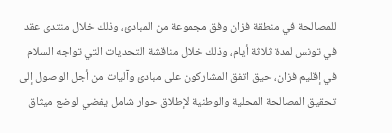للمصالحة في منطقة فزان وفق مجموعة من المبادئ، وذلك خلال منتدى عقد في تونس لمدة ثلاثة أيام، وذلك خلال مناقشة التحديات التي تواجه السلام في إقليم فزان، حيق اتفق المشاركون على مبادئ وآليات من أجل الوصول إلى تحقيق المصالحة المحلية والوطنية لإطلاق حوار شامل يفضي لوضع ميثاق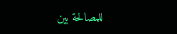للمصالحة بين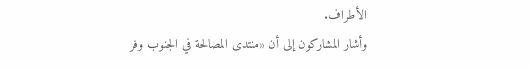الأطراف.
وأشار المشاركون إلى أن «منتدى المصالحة في الجنوب وفر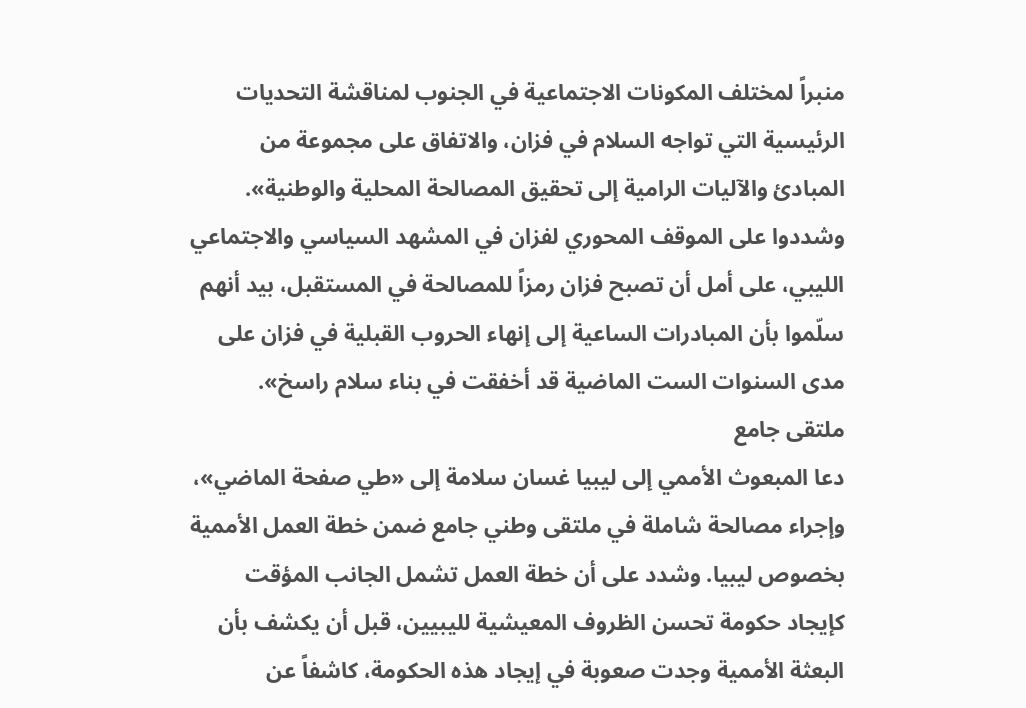منبراً لمختلف المكونات الاجتماعية في الجنوب لمناقشة التحديات الرئيسية التي تواجه السلام في فزان، والاتفاق على مجموعة من المبادئ والآليات الرامية إلى تحقيق المصالحة المحلية والوطنية».
وشددوا على الموقف المحوري لفزان في المشهد السياسي والاجتماعي الليبي، على أمل أن تصبح فزان رمزاً للمصالحة في المستقبل، بيد أنهم سلّموا بأن المبادرات الساعية إلى إنهاء الحروب القبلية في فزان على مدى السنوات الست الماضية قد أخفقت في بناء سلام راسخ».
ملتقى جامع
دعا المبعوث الأممي إلى ليبيا غسان سلامة إلى «طي صفحة الماضي»، وإجراء مصالحة شاملة في ملتقى وطني جامع ضمن خطة العمل الأممية بخصوص ليبيا. وشدد على أن خطة العمل تشمل الجانب المؤقت كإيجاد حكومة تحسن الظروف المعيشية لليبيين، قبل أن يكشف بأن البعثة الأممية وجدت صعوبة في إيجاد هذه الحكومة، كاشفاً عن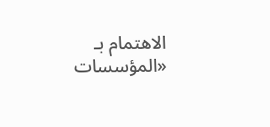الاهتمام بـ «المؤسسات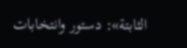الثابتة»: دستور وانتخابات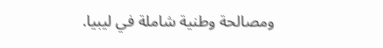ومصالحة وطنية شاملة في ليبيا.